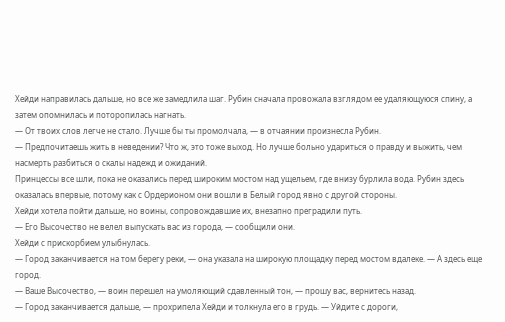Хейди направилась дальше, но все же замедлила шаг. Рубин сначала провожала взглядом ее удаляющуюся спину, а затем опомнилась и поторопилась нагнать.
— От твоих слов легче не стало. Лучше бы ты промолчала, — в отчаянии произнесла Рубин.
— Предпочитаешь жить в неведении? Что ж, это тоже выход. Но лучше больно удариться о правду и выжить, чем насмерть разбиться о скалы надежд и ожиданий.
Принцессы все шли, пока не оказались перед широким мостом над ущельем, где внизу бурлила вода. Рубин здесь оказалась впервые, потому как с Ордерионом они вошли в Белый город явно с другой стороны.
Хейди хотела пойти дальше, но воины, сопровождавшие их, внезапно преградили путь.
— Его Высочество не велел выпускать вас из города, — сообщили они.
Хейди с прискорбием улыбнулась.
— Город заканчивается на том берегу реки, — она указала на широкую площадку перед мостом вдалеке. — А здесь еще город.
— Ваше Высочество, — воин перешел на умоляющий сдавленный тон, — прошу вас, вернитесь назад.
— Город заканчивается дальше, — прохрипела Хейди и толкнула его в грудь. — Уйдите с дороги,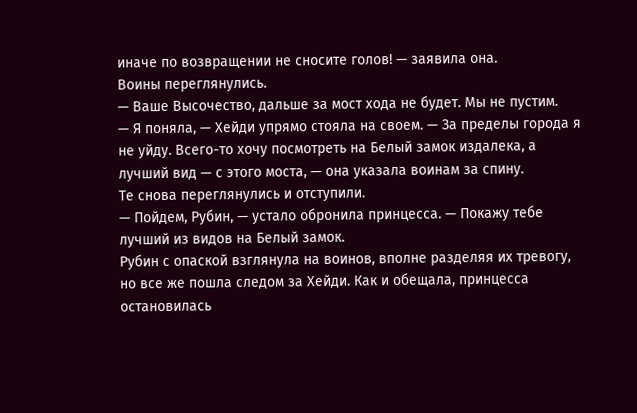иначе по возвращении не сносите голов! — заявила она.
Воины переглянулись.
— Ваше Высочество, дальше за мост хода не будет. Мы не пустим.
— Я поняла, — Хейди упрямо стояла на своем. — За пределы города я не уйду. Всего-то хочу посмотреть на Белый замок издалека, а лучший вид — с этого моста, — она указала воинам за спину.
Те снова переглянулись и отступили.
— Пойдем, Рубин, — устало обронила принцесса. — Покажу тебе лучший из видов на Белый замок.
Рубин с опаской взглянула на воинов, вполне разделяя их тревогу, но все же пошла следом за Хейди. Как и обещала, принцесса остановилась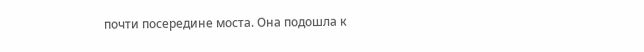почти посередине моста. Она подошла к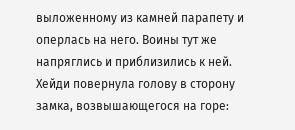выложенному из камней парапету и оперлась на него. Воины тут же напряглись и приблизились к ней.
Хейди повернула голову в сторону замка, возвышающегося на горе: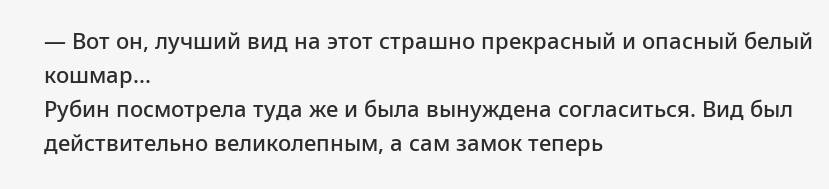— Вот он, лучший вид на этот страшно прекрасный и опасный белый кошмар...
Рубин посмотрела туда же и была вынуждена согласиться. Вид был действительно великолепным, а сам замок теперь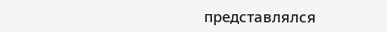представлялся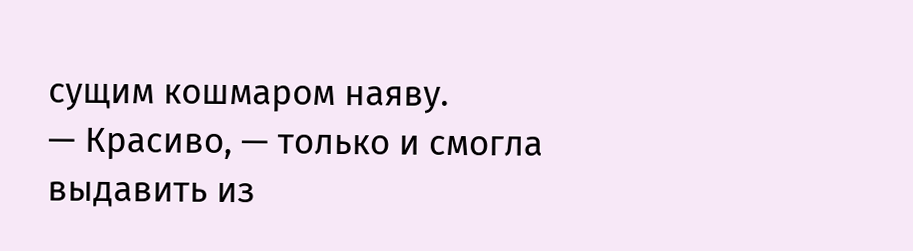сущим кошмаром наяву.
— Красиво, — только и смогла выдавить из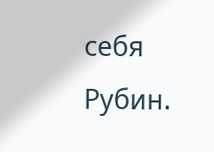себя Рубин.